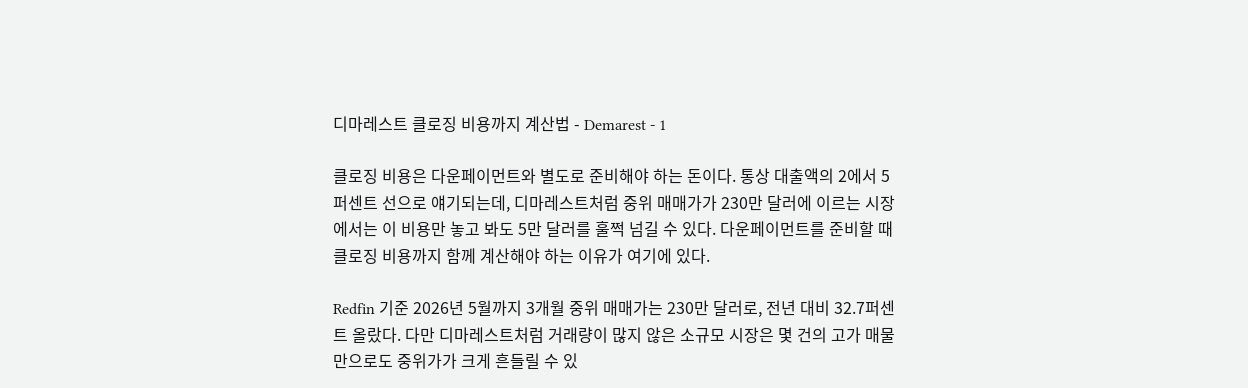디마레스트 클로징 비용까지 계산법 - Demarest - 1

클로징 비용은 다운페이먼트와 별도로 준비해야 하는 돈이다. 통상 대출액의 2에서 5퍼센트 선으로 얘기되는데, 디마레스트처럼 중위 매매가가 230만 달러에 이르는 시장에서는 이 비용만 놓고 봐도 5만 달러를 훌쩍 넘길 수 있다. 다운페이먼트를 준비할 때 클로징 비용까지 함께 계산해야 하는 이유가 여기에 있다.

Redfin 기준 2026년 5월까지 3개월 중위 매매가는 230만 달러로, 전년 대비 32.7퍼센트 올랐다. 다만 디마레스트처럼 거래량이 많지 않은 소규모 시장은 몇 건의 고가 매물만으로도 중위가가 크게 흔들릴 수 있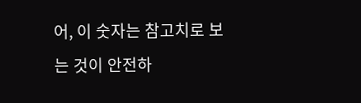어, 이 숫자는 참고치로 보는 것이 안전하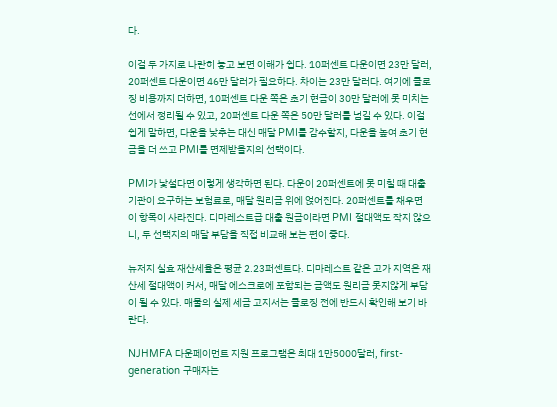다.

이걸 두 가지로 나란히 놓고 보면 이해가 쉽다. 10퍼센트 다운이면 23만 달러, 20퍼센트 다운이면 46만 달러가 필요하다. 차이는 23만 달러다. 여기에 클로징 비용까지 더하면, 10퍼센트 다운 쪽은 초기 현금이 30만 달러에 못 미치는 선에서 정리될 수 있고, 20퍼센트 다운 쪽은 50만 달러를 넘길 수 있다. 이걸 쉽게 말하면, 다운을 낮추는 대신 매달 PMI를 감수할지, 다운을 높여 초기 현금을 더 쓰고 PMI를 면제받을지의 선택이다.

PMI가 낯설다면 이렇게 생각하면 된다. 다운이 20퍼센트에 못 미칠 때 대출기관이 요구하는 보험료로, 매달 원리금 위에 얹어진다. 20퍼센트를 채우면 이 항목이 사라진다. 디마레스트급 대출 원금이라면 PMI 절대액도 작지 않으니, 두 선택지의 매달 부담을 직접 비교해 보는 편이 좋다.

뉴저지 실효 재산세율은 평균 2.23퍼센트다. 디마레스트 같은 고가 지역은 재산세 절대액이 커서, 매달 에스크로에 포함되는 금액도 원리금 못지않게 부담이 될 수 있다. 매물의 실제 세금 고지서는 클로징 전에 반드시 확인해 보기 바란다.

NJHMFA 다운페이먼트 지원 프로그램은 최대 1만5000달러, first-generation 구매자는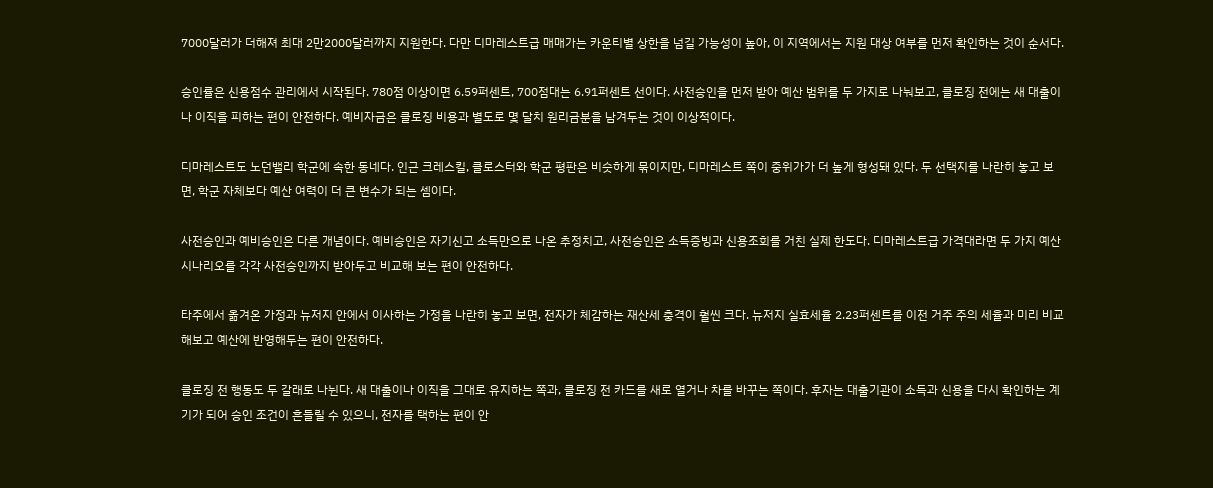7000달러가 더해져 최대 2만2000달러까지 지원한다. 다만 디마레스트급 매매가는 카운티별 상한을 넘길 가능성이 높아, 이 지역에서는 지원 대상 여부를 먼저 확인하는 것이 순서다.

승인률은 신용점수 관리에서 시작된다. 780점 이상이면 6.59퍼센트, 700점대는 6.91퍼센트 선이다. 사전승인을 먼저 받아 예산 범위를 두 가지로 나눠보고, 클로징 전에는 새 대출이나 이직을 피하는 편이 안전하다. 예비자금은 클로징 비용과 별도로 몇 달치 원리금분을 남겨두는 것이 이상적이다.

디마레스트도 노던밸리 학군에 속한 동네다. 인근 크레스킬, 클로스터와 학군 평판은 비슷하게 묶이지만, 디마레스트 쪽이 중위가가 더 높게 형성돼 있다. 두 선택지를 나란히 놓고 보면, 학군 자체보다 예산 여력이 더 큰 변수가 되는 셈이다.

사전승인과 예비승인은 다른 개념이다. 예비승인은 자기신고 소득만으로 나온 추정치고, 사전승인은 소득증빙과 신용조회를 거친 실제 한도다. 디마레스트급 가격대라면 두 가지 예산 시나리오를 각각 사전승인까지 받아두고 비교해 보는 편이 안전하다.

타주에서 옮겨온 가정과 뉴저지 안에서 이사하는 가정을 나란히 놓고 보면, 전자가 체감하는 재산세 충격이 훨씬 크다. 뉴저지 실효세율 2.23퍼센트를 이전 거주 주의 세율과 미리 비교해보고 예산에 반영해두는 편이 안전하다.

클로징 전 행동도 두 갈래로 나뉜다. 새 대출이나 이직을 그대로 유지하는 쪽과, 클로징 전 카드를 새로 열거나 차를 바꾸는 쪽이다. 후자는 대출기관이 소득과 신용을 다시 확인하는 계기가 되어 승인 조건이 흔들릴 수 있으니, 전자를 택하는 편이 안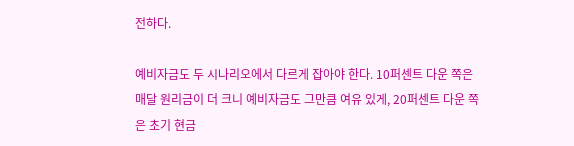전하다.

예비자금도 두 시나리오에서 다르게 잡아야 한다. 10퍼센트 다운 쪽은 매달 원리금이 더 크니 예비자금도 그만큼 여유 있게, 20퍼센트 다운 쪽은 초기 현금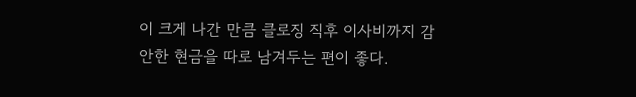이 크게 나간 만큼 클로징 직후 이사비까지 감안한 현금을 따로 남겨두는 편이 좋다.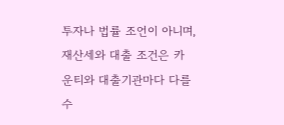투자나 법률 조언이 아니며, 재산세와 대출 조건은 카운티와 대출기관마다 다를 수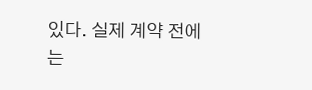있다. 실제 계약 전에는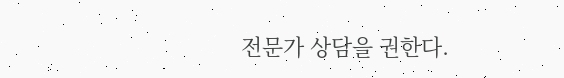전문가 상담을 권한다.